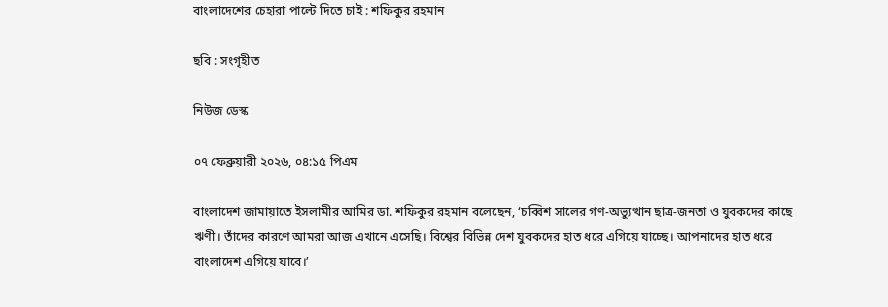বাংলাদেশের চেহারা পাল্টে দিতে চাই : শফিকুর রহমান

ছবি : সংগৃহীত

নিউজ ডেস্ক

০৭ ফেব্রুয়ারী ২০২৬, ০৪:১৫ পিএম

বাংলাদেশ জামায়াতে ইসলামীর আমির ডা. শফিকুর রহমান বলেছেন, ‘চব্বিশ সালের গণ-অভ্যুত্থান ছাত্র-জনতা ও যুবকদের কাছে ঋণী। তাঁদের কারণে আমরা আজ এখানে এসেছি। বিশ্বের বিভিন্ন দেশ যুবকদের হাত ধরে এগিয়ে যাচ্ছে। আপনাদের হাত ধরে বাংলাদেশ এগিয়ে যাবে।’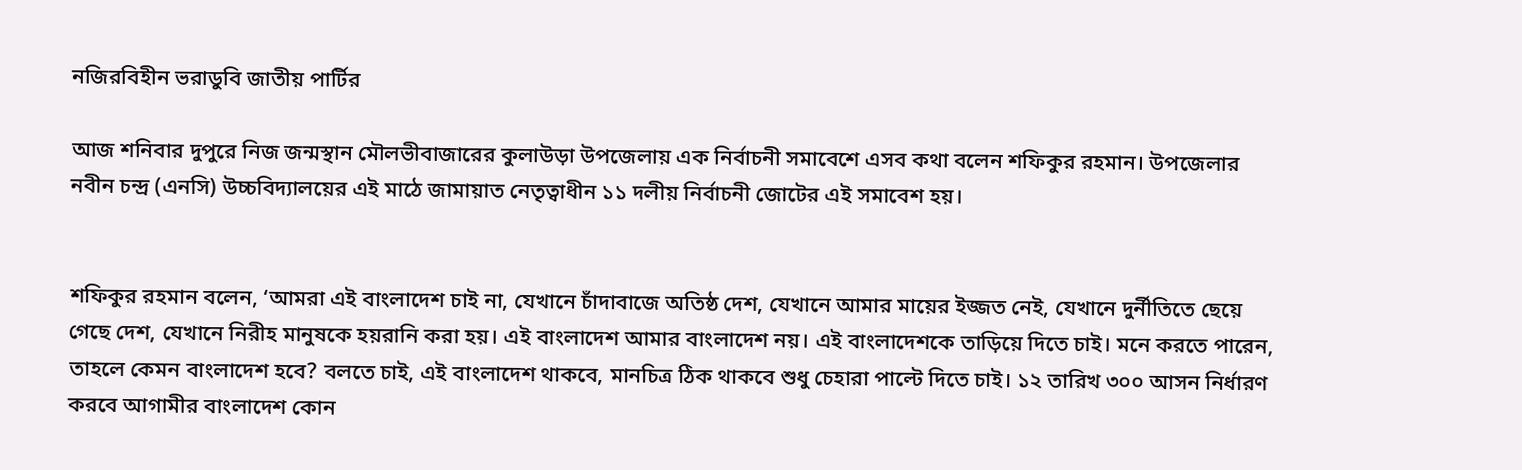নজিরবিহীন ভরাডুবি জাতীয় পার্টির

আজ শনিবার দুপুরে নিজ জন্মস্থান মৌলভীবাজারের কুলাউড়া উপজেলায় এক নির্বাচনী সমাবেশে এসব কথা বলেন শফিকুর রহমান। উপজেলার নবীন চন্দ্র (এনসি) উচ্চবিদ্যালয়ের এই মাঠে জামায়াত নেতৃত্বাধীন ১১ দলীয় নির্বাচনী জোটের এই সমাবেশ হয়।


শফিকুর রহমান বলেন, ‘আমরা এই বাংলাদেশ চাই না, যেখানে চাঁদাবাজে অতিষ্ঠ দেশ, যেখানে আমার মায়ের ইজ্জত নেই, যেখানে দুর্নীতিতে ছেয়ে গেছে দেশ, যেখানে নিরীহ মানুষকে হয়রানি করা হয়। এই বাংলাদেশ আমার বাংলাদেশ নয়। এই বাংলাদেশকে তাড়িয়ে দিতে চাই। মনে করতে পারেন, তাহলে কেমন বাংলাদেশ হবে? বলতে চাই, এই বাংলাদেশ থাকবে, মানচিত্র ঠিক থাকবে শুধু চেহারা পাল্টে দিতে চাই। ১২ তারিখ ৩০০ আসন নির্ধারণ করবে আগামীর বাংলাদেশ কোন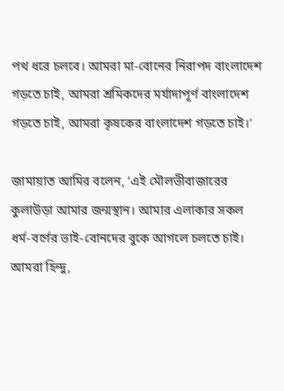পথ ধরে চলবে। আমরা মা-বোনের নিরাপদ বাংলাদেশ গড়তে চাই, আমরা শ্রমিকদের মর্যাদাপূর্ণ বাংলাদেশ গড়তে চাই, আমরা কৃষকের বাংলাদেশ গড়তে চাই।’

জামায়াত আমির বলেন, ‘এই মৌলভীবাজারের কুলাউড়া আমার জন্মস্থান। আমার এলাকার সকল ধর্ম-বর্ণের ভাই-বোনদের বুকে আগলে চলতে চাই। আমরা হিন্দু,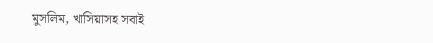মুসলিম, খাসিয়াসহ সবাই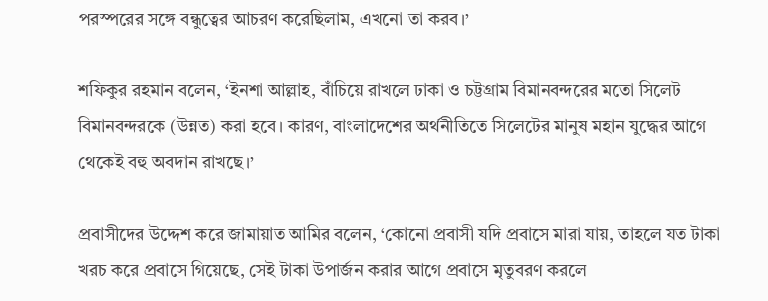পরস্পরের সঙ্গে বন্ধুত্বের আচরণ করেছিলাম, এখনো তা করব।’

শফিকুর রহমান বলেন, ‘ইনশা আল্লাহ, বাঁচিয়ে রাখলে ঢাকা ও চট্টগ্রাম বিমানবন্দরের মতো সিলেট বিমানবন্দরকে (উন্নত) করা হবে। কারণ, বাংলাদেশের অর্থনীতিতে সিলেটের মানুষ মহান যুদ্ধের আগে থেকেই বহু অবদান রাখছে।’

প্রবাসীদের উদ্দেশ করে জামায়াত আমির বলেন, ‘কোনো প্রবাসী যদি প্রবাসে মারা যায়, তাহলে যত টাকা খরচ করে প্রবাসে গিয়েছে, সেই টাকা উপার্জন করার আগে প্রবাসে মৃতুবরণ করলে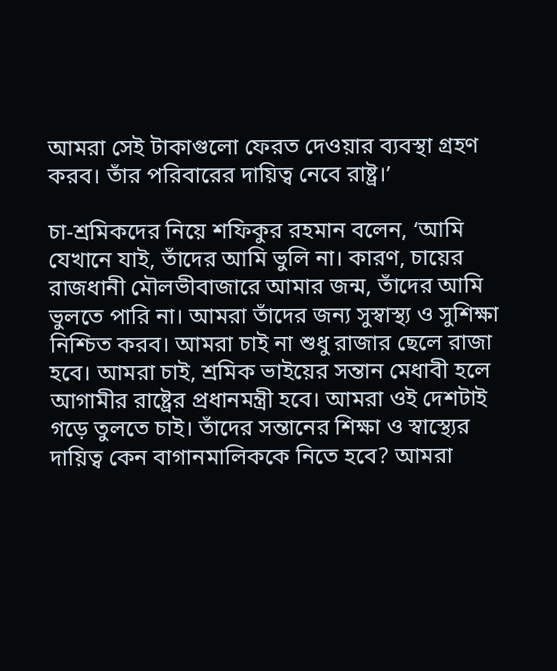আমরা সেই টাকাগুলো ফেরত দেওয়ার ব্যবস্থা গ্রহণ করব। তাঁর পরিবারের দায়িত্ব নেবে রাষ্ট্র।’

চা-শ্রমিকদের নিয়ে শফিকুর রহমান বলেন, ‘আমি যেখানে যাই, তাঁদের আমি ভুলি না। কারণ, চায়ের রাজধানী মৌলভীবাজারে আমার জন্ম, তাঁদের আমি ভুলতে পারি না। আমরা তাঁদের জন্য সুস্বাস্থ্য ও সুশিক্ষা নিশ্চিত করব। আমরা চাই না শুধু রাজার ছেলে রাজা হবে। আমরা চাই, শ্রমিক ভাইয়ের সন্তান মেধাবী হলে আগামীর রাষ্ট্রের প্রধানমন্ত্রী হবে। আমরা ওই দেশটাই গড়ে তুলতে চাই। তাঁদের সন্তানের শিক্ষা ও স্বাস্থ্যের দায়িত্ব কেন বাগানমালিককে নিতে হবে? আমরা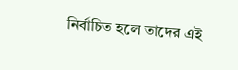নির্বাচিত হলে তাদের এই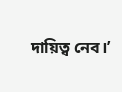দায়িত্ব নেব।’